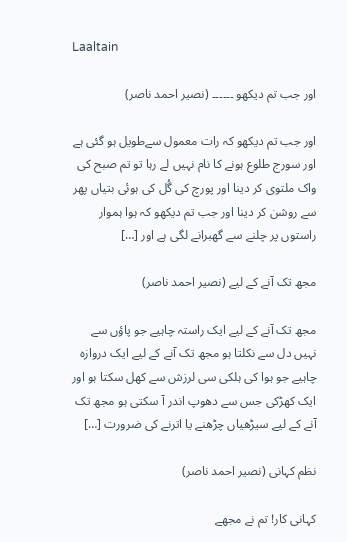Laaltain

اور جب تم دیکھو ۔۔۔۔۔۔ (نصیر احمد ناصر)

اور جب تم دیکھو کہ رات معمول سےطویل ہو گئی ہے اور سورج طلوع ہونے کا نام نہیں لے رہا تو تم صبح کی واک ملتوی کر دینا اور پورچ کی گُل کی ہوئی بتیاں پھر سے روشن کر دینا اور جب تم دیکھو کہ ہوا ہموار راستوں پر چلنے سے گھبرانے لگی ہے اور […]

مجھ تک آنے کے لیے (نصیر احمد ناصر)

مجھ تک آنے کے لیے ایک راستہ چاہیے جو پاؤں سے نہیں دل سے نکلتا ہو مجھ تک آنے کے لیے ایک دروازہ چاہیے جو ہوا کی ہلکی سی لرزش سے کھل سکتا ہو اور ایک کھڑکی جس سے دھوپ اندر آ سکتی ہو مجھ تک آنے کے لیے سیڑھیاں چڑھنے یا اترنے کی ضرورت […]

نظم کہانی (نصیر احمد ناصر)

کہانی کار! تم نے مجھے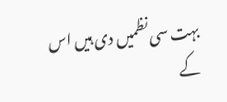بہت سی نظمیں دی ہیں اس کے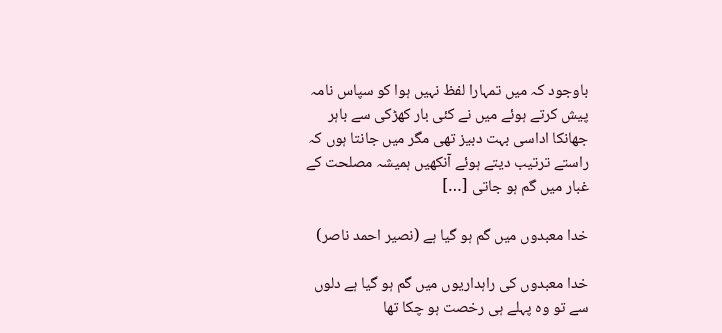باوجود کہ میں تمہارا لفظ نہیں ہوا کو سپاس نامہ پیش کرتے ہوئے میں نے کئی بار کھڑکی سے باہر جھانکا اداسی بہت دبیز تھی مگر میں جانتا ہوں کہ راستے ترتیب دیتے ہوئے آنکھیں ہمیشہ مصلحت کے غبار میں گم ہو جاتی […]

خدا معبدوں میں گم ہو گیا ہے (نصیر احمد ناصر)

خدا معبدوں کی راہداریوں میں گم ہو گیا ہے دلوں سے تو وہ پہلے ہی رخصت ہو چکا تھا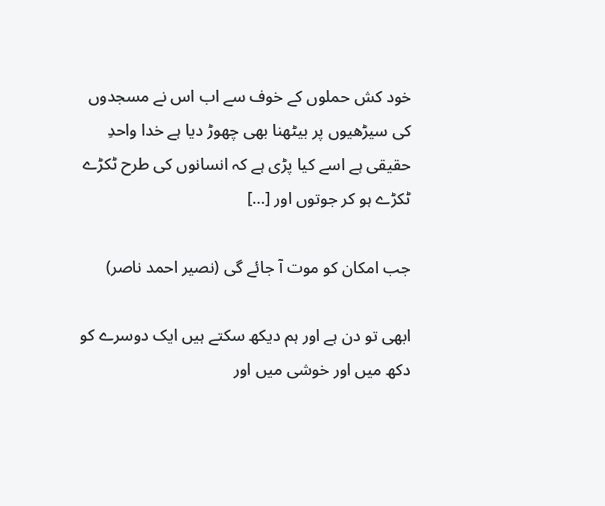خود کش حملوں کے خوف سے اب اس نے مسجدوں کی سیڑھیوں پر بیٹھنا بھی چھوڑ دیا ہے خدا واحدِ حقیقی ہے اسے کیا پڑی ہے کہ انسانوں کی طرح ٹکڑے ٹکڑے ہو کر جوتوں اور […]

جب امکان کو موت آ جائے گی (نصیر احمد ناصر)

ابھی تو دن ہے اور ہم دیکھ سکتے ہیں ایک دوسرے کو دکھ میں اور خوشی میں اور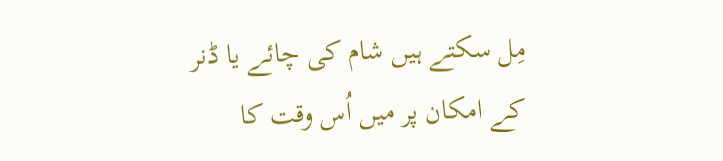مِل سکتے ہیں شام کی چائے یا ڈنر کے امکان پر میں اُس وقت کا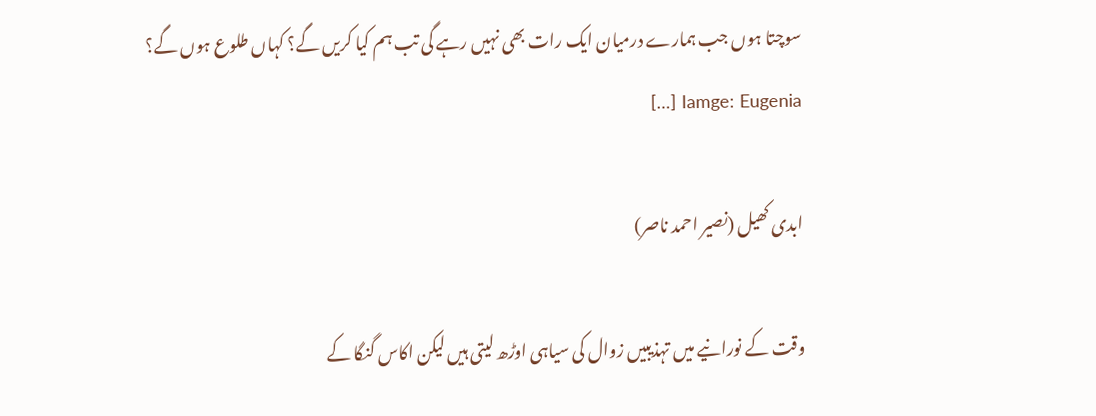سوچتا ہوں جب ہمارے درمیان ایک رات بھی نہیں رہے گی تب ہم کیا کریں گے؟ کہاں طلوع ہوں گے؟ Iamge: Eugenia […]

ابدی کھیل (نصیر احمد ناصر)

وقت کے نورانیے میں تہذیبیں زوال کی سیاہی اوڑھ لیتی ہیں لیکن اکاس گنگا کے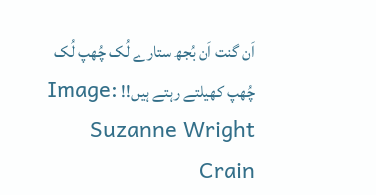اَن گنت اَن بُجھ ستارے لُک چُھپ لُک چُھپ کھیلتے رہتے ہیں!! Image: Suzanne Wright Crain